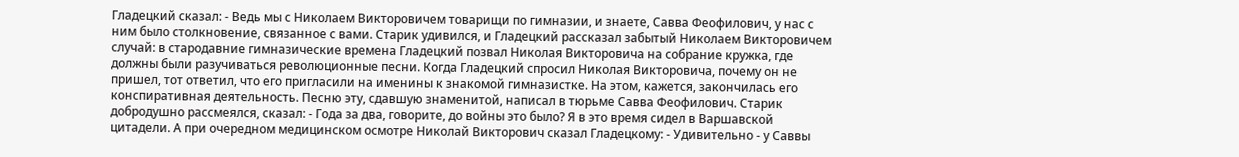Гладецкий сказал: - Ведь мы с Николаем Викторовичем товарищи по гимназии, и знаете, Савва Феофилович, у нас с ним было столкновение, связанное с вами. Старик удивился, и Гладецкий рассказал забытый Николаем Викторовичем случай: в стародавние гимназические времена Гладецкий позвал Николая Викторовича на собрание кружка, где должны были разучиваться революционные песни. Когда Гладецкий спросил Николая Викторовича, почему он не пришел, тот ответил, что его пригласили на именины к знакомой гимназистке. На этом, кажется, закончилась его конспиративная деятельность. Песню эту, сдавшую знаменитой, написал в тюрьме Савва Феофилович. Старик добродушно рассмеялся, сказал: - Года за два, говорите, до войны это было? Я в это время сидел в Варшавской цитадели. А при очередном медицинском осмотре Николай Викторович сказал Гладецкому: - Удивительно - у Саввы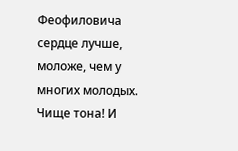Феофиловича сердце лучше, моложе, чем у многих молодых. Чище тона! И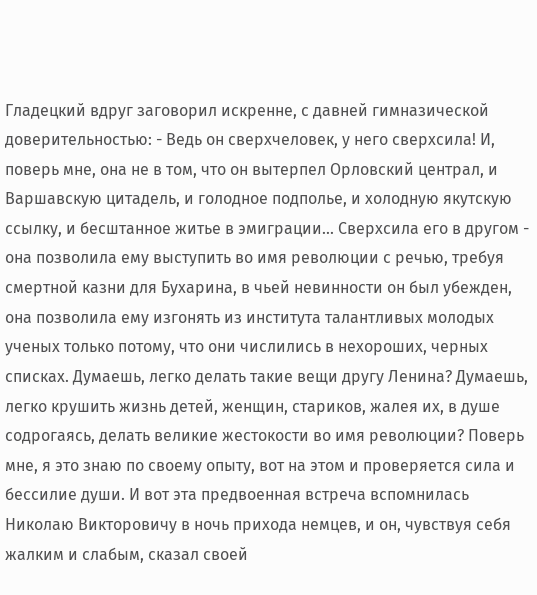Гладецкий вдруг заговорил искренне, с давней гимназической доверительностью: - Ведь он сверхчеловек, у него сверхсила! И, поверь мне, она не в том, что он вытерпел Орловский централ, и Варшавскую цитадель, и голодное подполье, и холодную якутскую ссылку, и бесштанное житье в эмиграции... Сверхсила его в другом - она позволила ему выступить во имя революции с речью, требуя смертной казни для Бухарина, в чьей невинности он был убежден, она позволила ему изгонять из института талантливых молодых ученых только потому, что они числились в нехороших, черных списках. Думаешь, легко делать такие вещи другу Ленина? Думаешь, легко крушить жизнь детей, женщин, стариков, жалея их, в душе содрогаясь, делать великие жестокости во имя революции? Поверь мне, я это знаю по своему опыту, вот на этом и проверяется сила и бессилие души. И вот эта предвоенная встреча вспомнилась Николаю Викторовичу в ночь прихода немцев, и он, чувствуя себя жалким и слабым, сказал своей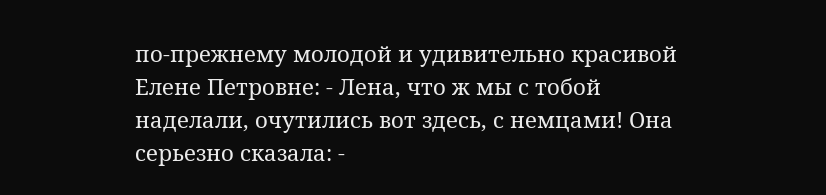по-прежнему молодой и удивительно красивой Елене Петровне: - Лена, что ж мы с тобой наделали, очутились вот здесь, с немцами! Она серьезно сказала: -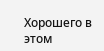Хорошего в этом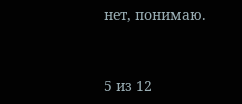нет, понимаю.


5 из 12